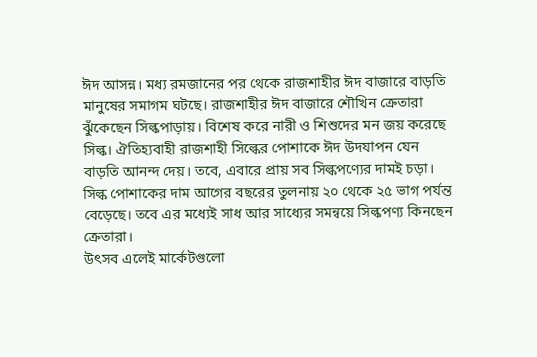ঈদ আসন্ন। মধ্য রমজানের পর থেকে রাজশাহীর ঈদ বাজারে বাড়তি মানুষের সমাগম ঘটছে। রাজশাহীর ঈদ বাজারে শৌখিন ক্রেতারা ঝুঁকেছেন সিল্কপাড়ায়। বিশেষ করে নারী ও শিশুদের মন জয় করেছে সিল্ক। ঐতিহ্যবাহী রাজশাহী সিল্কের পোশাকে ঈদ উদযাপন যেন বাড়তি আনন্দ দেয়। তবে, এবারে প্রায় সব সিল্কপণ্যের দামই চড়া। সিল্ক পোশাকের দাম আগের বছরের তুলনায় ২০ থেকে ২৫ ভাগ পর্যন্ত বেড়েছে। তবে এর মধ্যেই সাধ আর সাধ্যের সমন্বয়ে সিল্কপণ্য কিনছেন ক্রেতারা।
উৎসব এলেই মার্কেটগুলো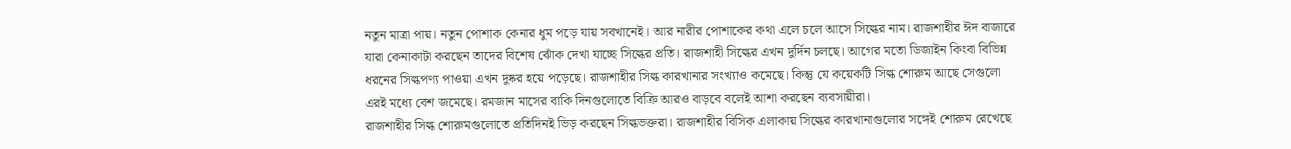নতুন মাত্রা পায়। নতুন পোশাক কেনার ধুম পড়ে যায় সবখানেই। আর নারীর পোশাকের কথা এলে চলে আসে সিল্কের নাম। রাজশাহীর ঈদ বাজারে যারা কেনাকাটা করছেন তাদের বিশেষ ঝোঁক দেখা যাচ্ছে সিল্কের প্রতি। রাজশাহী সিল্কের এখন দুর্দিন চলছে। আগের মতো ডিজাইন কিংবা বিভিন্ন ধরনের সিল্কপণ্য পাওয়া এখন দুষ্কর হয়ে পড়েছে। রাজশাহীর সিল্ক কারখানার সংখ্যাও কমেছে। কিন্তু যে কয়েকটি সিল্ক শোরুম আছে সেগুলো এরই মধ্যে বেশ জমেছে। রমজান মাসের বাকি দিনগুলোতে বিক্রি আরও বাড়বে বলেই আশা করছেন ব্যবসায়ীরা।
রাজশাহীর সিল্ক শোরুমগুলোতে প্রতিদিনই ভিড় করছেন সিল্কভক্তরা। রাজশাহীর বিসিক এলাকায় সিল্কের কারখানাগুলোর সঙ্গেই শোরুম রেখেছে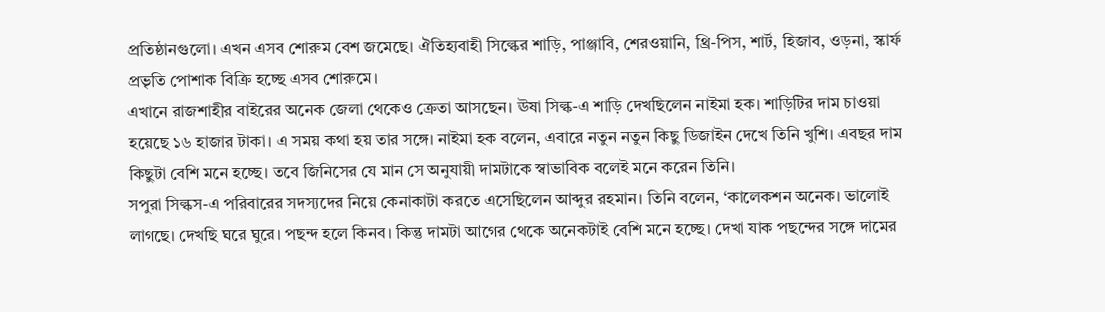প্রতিষ্ঠানগুলো। এখন এসব শোরুম বেশ জমেছে। ঐতিহ্যবাহী সিল্কের শাড়ি, পাঞ্জাবি, শেরওয়ানি, থ্রি-পিস, শার্ট, হিজাব, ওড়না, স্কার্ফ প্রভৃতি পোশাক বিক্রি হচ্ছে এসব শোরুমে।
এখানে রাজশাহীর বাইরের অনেক জেলা থেকেও ক্রেতা আসছেন। ঊষা সিল্ক-এ শাড়ি দেখছিলেন নাইমা হক। শাড়িটির দাম চাওয়া হয়েছে ১৬ হাজার টাকা। এ সময় কথা হয় তার সঙ্গে। নাইমা হক বলেন, এবারে নতুন নতুন কিছু ডিজাইন দেখে তিনি খুশি। এবছর দাম কিছুটা বেশি মনে হচ্ছে। তবে জিনিসের যে মান সে অনুযায়ী দামটাকে স্বাভাবিক বলেই মনে করেন তিনি।
সপুরা সিল্কস-এ পরিবারের সদস্যদের নিয়ে কেনাকাটা করতে এসেছিলেন আব্দুর রহমান। তিনি বলেন, ‘কালেকশন অনেক। ভালোই লাগছে। দেখছি ঘরে ঘুরে। পছন্দ হলে কিনব। কিন্তু দামটা আগের থেকে অনেকটাই বেশি মনে হচ্ছে। দেখা যাক পছন্দের সঙ্গে দামের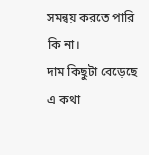সমন্বয় করতে পারি কি না।
দাম কিছুটা বেড়েছে এ কথা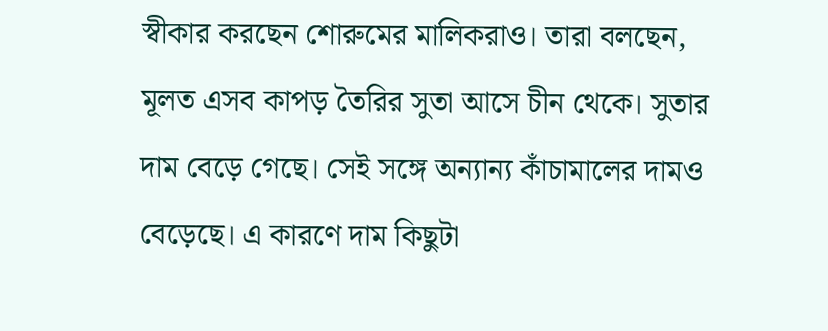স্বীকার করছেন শোরুমের মালিকরাও। তারা বলছেন, মূলত এসব কাপড় তৈরির সুতা আসে চীন থেকে। সুতার দাম বেড়ে গেছে। সেই সঙ্গে অন্যান্য কাঁচামালের দামও বেড়েছে। এ কারণে দাম কিছুটা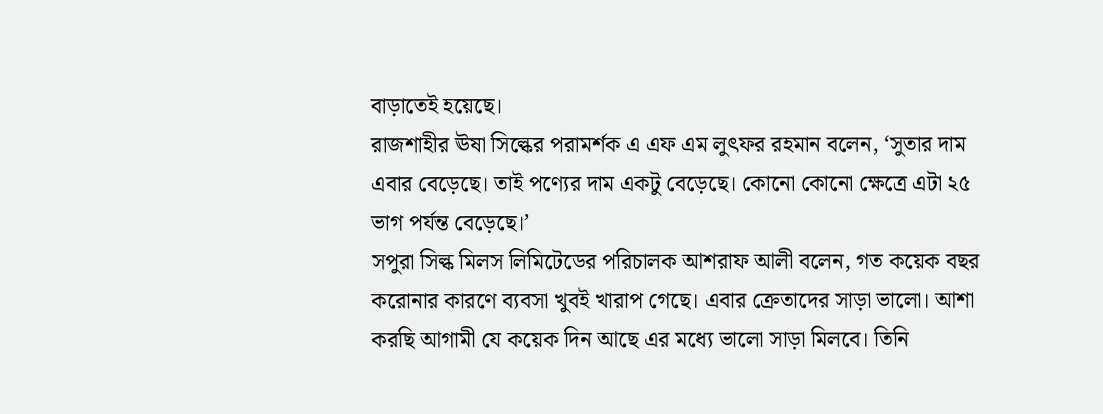বাড়াতেই হয়েছে।
রাজশাহীর ঊষা সিল্কের পরামর্শক এ এফ এম লুৎফর রহমান বলেন, ‘সুতার দাম এবার বেড়েছে। তাই পণ্যের দাম একটু বেড়েছে। কোনো কোনো ক্ষেত্রে এটা ২৫ ভাগ পর্যন্ত বেড়েছে।’
সপুরা সিল্ক মিলস লিমিটেডের পরিচালক আশরাফ আলী বলেন, গত কয়েক বছর করোনার কারণে ব্যবসা খুবই খারাপ গেছে। এবার ক্রেতাদের সাড়া ভালো। আশা করছি আগামী যে কয়েক দিন আছে এর মধ্যে ভালো সাড়া মিলবে। তিনি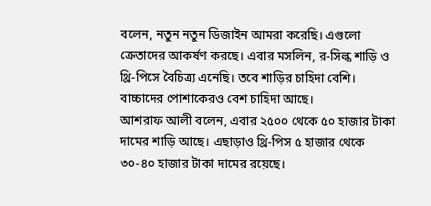বলেন, নতুন নতুন ডিজাইন আমরা করেছি। এগুলো ক্রেতাদের আকর্ষণ করছে। এবার মসলিন, র-সিল্ক শাড়ি ও থ্রি-পিসে বৈচিত্র্য এনেছি। তবে শাড়ির চাহিদা বেশি। বাচ্চাদের পোশাকেরও বেশ চাহিদা আছে।
আশরাফ আলী বলেন, এবার ২৫০০ থেকে ৫০ হাজার টাকা দামের শাড়ি আছে। এছাড়াও থ্রি-পিস ৫ হাজার থেকে ৩০-৪০ হাজার টাকা দামের রয়েছে।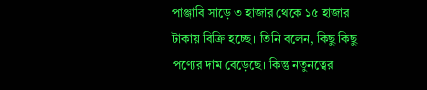পাঞ্জাবি সাড়ে ৩ হাজার থেকে ১৫ হাজার টাকায় বিক্রি হচ্ছে। তিনি বলেন, কিছু কিছু পণ্যের দাম বেড়েছে। কিন্তু নতুনত্বের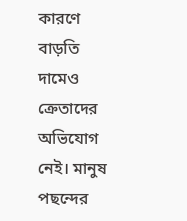কারণে বাড়তি দামেও ক্রেতাদের অভিযোগ নেই। মানুষ পছন্দের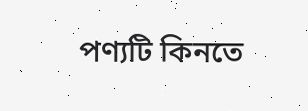পণ্যটি কিনতে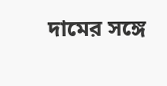দামের সঙ্গে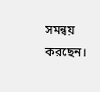সমন্বয় করছেন।